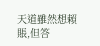天道雖然想賴賬,但答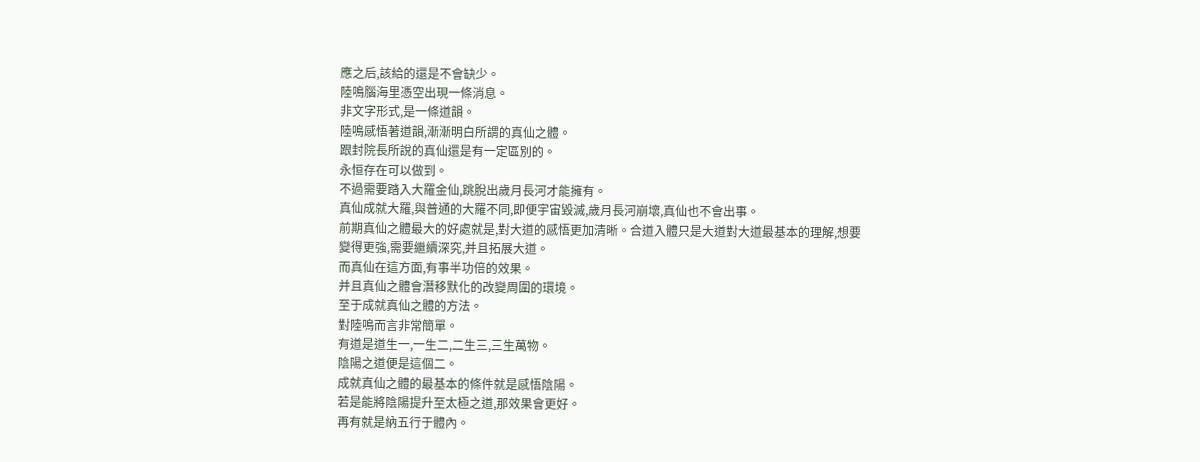應之后,該給的還是不會缺少。
陸鳴腦海里憑空出現一條消息。
非文字形式,是一條道韻。
陸鳴感悟著道韻,漸漸明白所謂的真仙之體。
跟封院長所說的真仙還是有一定區別的。
永恒存在可以做到。
不過需要踏入大羅金仙,跳脫出歲月長河才能擁有。
真仙成就大羅,與普通的大羅不同,即便宇宙毀滅,歲月長河崩壞,真仙也不會出事。
前期真仙之體最大的好處就是,對大道的感悟更加清晰。合道入體只是大道對大道最基本的理解,想要變得更強,需要繼續深究,并且拓展大道。
而真仙在這方面,有事半功倍的效果。
并且真仙之體會潛移默化的改變周圍的環境。
至于成就真仙之體的方法。
對陸鳴而言非常簡單。
有道是道生一,一生二,二生三,三生萬物。
陰陽之道便是這個二。
成就真仙之體的最基本的條件就是感悟陰陽。
若是能將陰陽提升至太極之道,那效果會更好。
再有就是納五行于體內。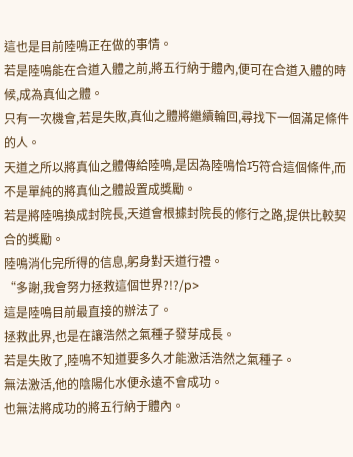這也是目前陸鳴正在做的事情。
若是陸鳴能在合道入體之前,將五行納于體內,便可在合道入體的時候,成為真仙之體。
只有一次機會,若是失敗,真仙之體將繼續輪回,尋找下一個滿足條件的人。
天道之所以將真仙之體傳給陸鳴,是因為陸鳴恰巧符合這個條件,而不是單純的將真仙之體設置成獎勵。
若是將陸鳴換成封院長,天道會根據封院長的修行之路,提供比較契合的獎勵。
陸鳴消化完所得的信息,躬身對天道行禮。
“多謝,我會努力拯救這個世界?!?/p>
這是陸鳴目前最直接的辦法了。
拯救此界,也是在讓浩然之氣種子發芽成長。
若是失敗了,陸鳴不知道要多久才能激活浩然之氣種子。
無法激活,他的陰陽化水便永遠不會成功。
也無法將成功的將五行納于體內。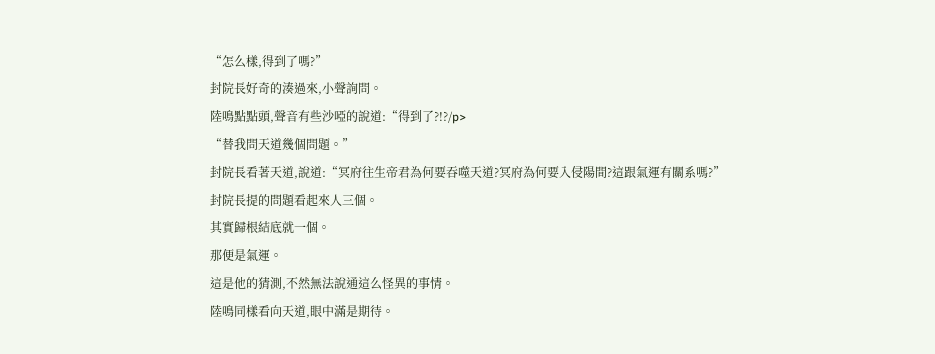“怎么樣,得到了嗎?”
封院長好奇的湊過來,小聲詢問。
陸鳴點點頭,聲音有些沙啞的說道:“得到了?!?/p>
“替我問天道幾個問題。”
封院長看著天道,說道:“冥府往生帝君為何要吞噬天道?冥府為何要入侵陽間?這跟氣運有關系嗎?”
封院長提的問題看起來人三個。
其實歸根結底就一個。
那便是氣運。
這是他的猜測,不然無法說通這么怪異的事情。
陸鳴同樣看向天道,眼中滿是期待。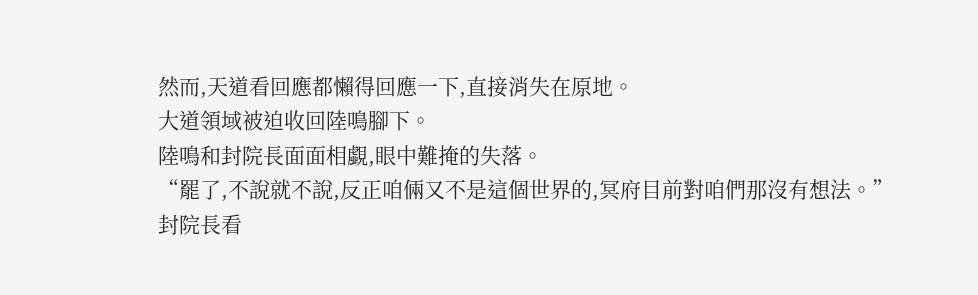然而,天道看回應都懶得回應一下,直接消失在原地。
大道領域被迫收回陸鳴腳下。
陸鳴和封院長面面相覷,眼中難掩的失落。
“罷了,不說就不說,反正咱倆又不是這個世界的,冥府目前對咱們那沒有想法。”
封院長看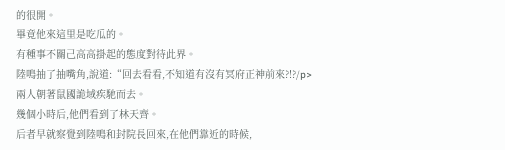的很開。
畢竟他來這里是吃瓜的。
有種事不關己高高掛起的態度對待此界。
陸鳴抽了抽嘴角,說道:“回去看看,不知道有沒有冥府正神前來?!?/p>
兩人朝著鼠國詭域疾馳而去。
幾個小時后,他們看到了林天齊。
后者早就察覺到陸鳴和封院長回來,在他們靠近的時候,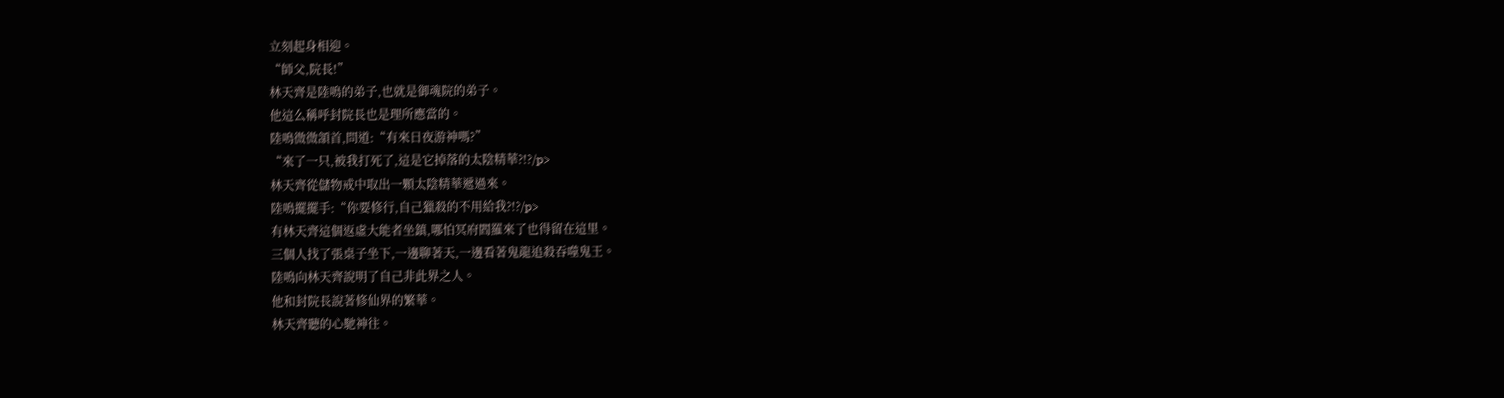立刻起身相迎。
“師父,院長!”
林天齊是陸鳴的弟子,也就是御魂院的弟子。
他這么稱呼封院長也是理所應當的。
陸鳴微微頷首,問道:“有來日夜游神嗎?”
“來了一只,被我打死了,這是它掉落的太陰精華?!?/p>
林天齊從儲物戒中取出一顆太陰精華遞過來。
陸鳴擺擺手:“你要修行,自己獵殺的不用給我?!?/p>
有林天齊這個返虛大能者坐鎮,哪怕冥府閻羅來了也得留在這里。
三個人找了張桌子坐下,一邊聊著天,一邊看著鬼龍追殺吞噬鬼王。
陸鳴向林天齊說明了自己非此界之人。
他和封院長說著修仙界的繁華。
林天齊聽的心馳神往。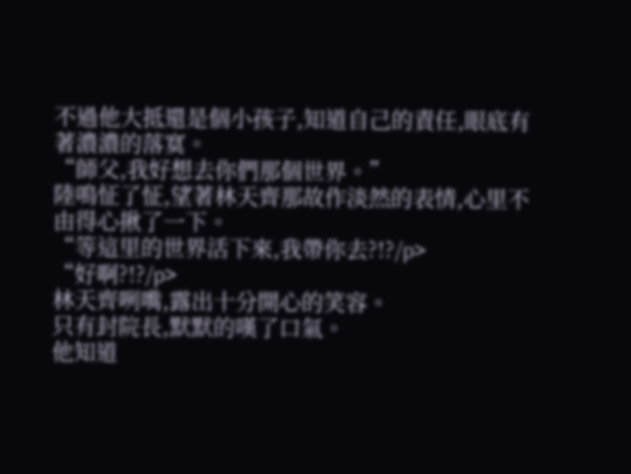不過他大抵還是個小孩子,知道自己的責任,眼底有著濃濃的落寞。
“師父,我好想去你們那個世界。”
陸鳴怔了怔,望著林天齊那故作淡然的表情,心里不由得心揪了一下。
“等這里的世界活下來,我帶你去?!?/p>
“好啊?!?/p>
林天齊咧嘴,露出十分開心的笑容。
只有封院長,默默的嘆了口氣。
他知道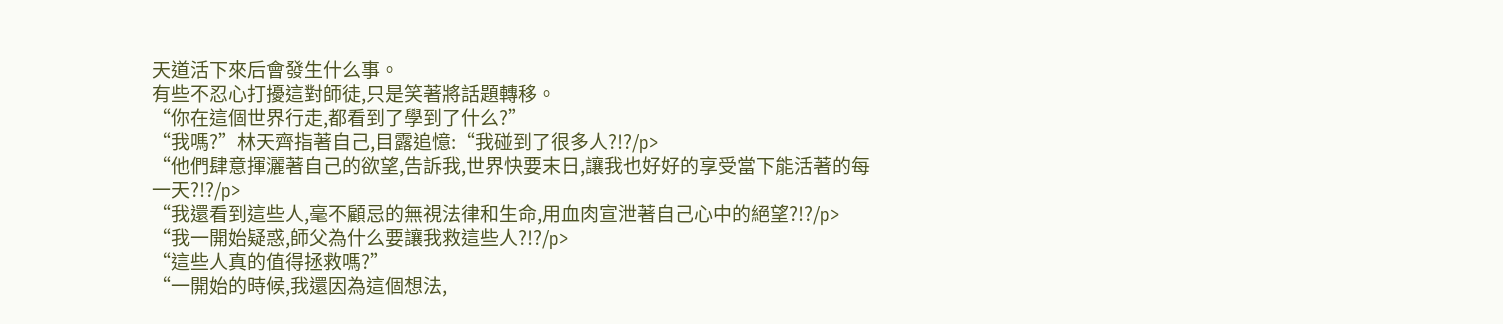天道活下來后會發生什么事。
有些不忍心打擾這對師徒,只是笑著將話題轉移。
“你在這個世界行走,都看到了學到了什么?”
“我嗎?”林天齊指著自己,目露追憶:“我碰到了很多人?!?/p>
“他們肆意揮灑著自己的欲望,告訴我,世界快要末日,讓我也好好的享受當下能活著的每一天?!?/p>
“我還看到這些人,毫不顧忌的無視法律和生命,用血肉宣泄著自己心中的絕望?!?/p>
“我一開始疑惑,師父為什么要讓我救這些人?!?/p>
“這些人真的值得拯救嗎?”
“一開始的時候,我還因為這個想法,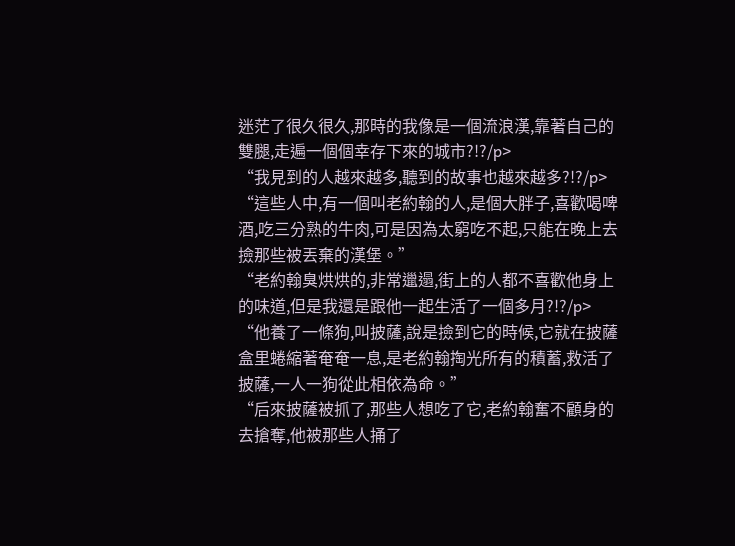迷茫了很久很久,那時的我像是一個流浪漢,靠著自己的雙腿,走遍一個個幸存下來的城市?!?/p>
“我見到的人越來越多,聽到的故事也越來越多?!?/p>
“這些人中,有一個叫老約翰的人,是個大胖子,喜歡喝啤酒,吃三分熟的牛肉,可是因為太窮吃不起,只能在晚上去撿那些被丟棄的漢堡。”
“老約翰臭烘烘的,非常邋遢,街上的人都不喜歡他身上的味道,但是我還是跟他一起生活了一個多月?!?/p>
“他養了一條狗,叫披薩,說是撿到它的時候,它就在披薩盒里蜷縮著奄奄一息,是老約翰掏光所有的積蓄,救活了披薩,一人一狗從此相依為命。”
“后來披薩被抓了,那些人想吃了它,老約翰奮不顧身的去搶奪,他被那些人捅了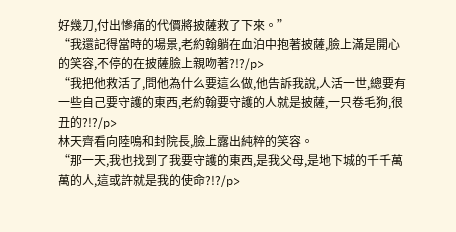好幾刀,付出慘痛的代價將披薩救了下來。”
“我還記得當時的場景,老約翰躺在血泊中抱著披薩,臉上滿是開心的笑容,不停的在披薩臉上親吻著?!?/p>
“我把他救活了,問他為什么要這么做,他告訴我說,人活一世,總要有一些自己要守護的東西,老約翰要守護的人就是披薩,一只卷毛狗,很丑的?!?/p>
林天齊看向陸鳴和封院長,臉上露出純粹的笑容。
“那一天,我也找到了我要守護的東西,是我父母,是地下城的千千萬萬的人,這或許就是我的使命?!?/p>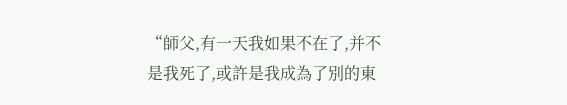“師父,有一天我如果不在了,并不是我死了,或許是我成為了別的東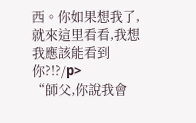西。你如果想我了,就來這里看看,我想我應該能看到你?!?/p>
“師父,你說我會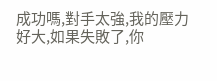成功嗎,對手太強,我的壓力好大,如果失敗了,你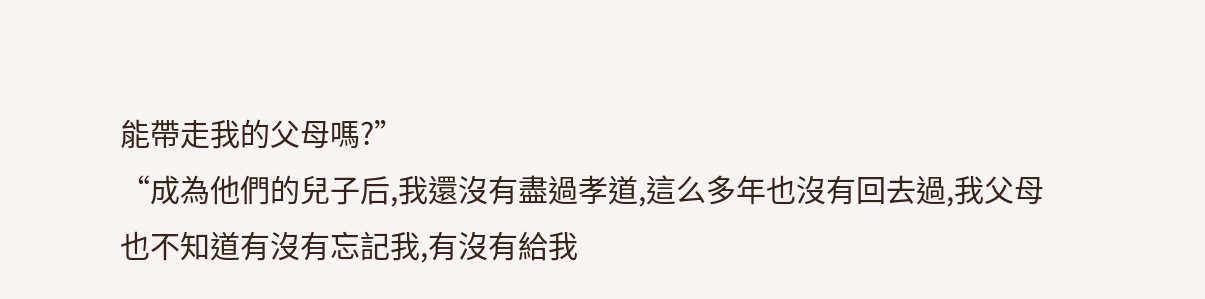能帶走我的父母嗎?”
“成為他們的兒子后,我還沒有盡過孝道,這么多年也沒有回去過,我父母也不知道有沒有忘記我,有沒有給我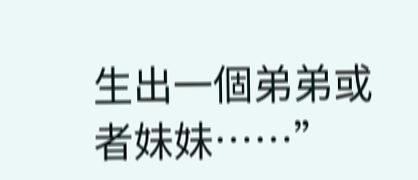生出一個弟弟或者妹妹……”